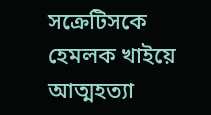সক্রেটিসকে হেমলক খাইয়ে আত্মহত্যা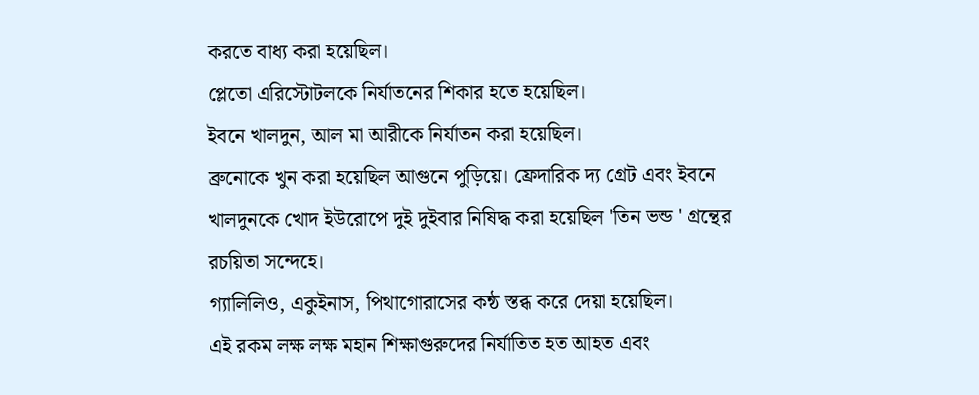করতে বাধ্য করা হয়েছিল।
প্লেতো এরিস্টোটলকে নির্যাতনের শিকার হতে হয়েছিল।
ইবনে খালদুন, আল মা আরীকে নির্যাতন করা হয়েছিল।
ব্রুনোকে খুন করা হয়েছিল আগুনে পুড়িয়ে। ফ্রেদারিক দ্য গ্রেট এবং ইবনে খালদুনকে খোদ ইউরোপে দুই দুইবার নিষিদ্ধ করা হয়েছিল 'তিন ভন্ড ' গ্রন্থের রচয়িতা সন্দেহে।
গ্যালিলিও, একুইনাস, পিথাগোরাসের কন্ঠ স্তব্ধ করে দেয়া হয়েছিল।
এই রকম লক্ষ লক্ষ মহান শিক্ষাগুরুদের নির্যাতিত হত আহত এবং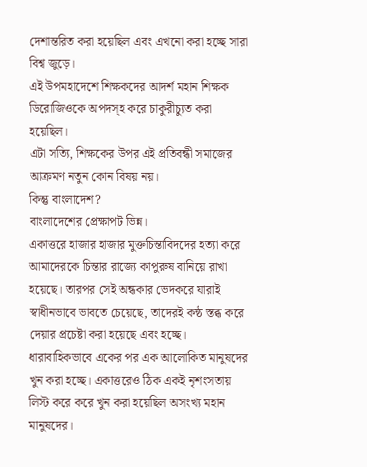দেশান্তরিত করা হয়েছিল এবং এখনো করা হচ্ছে সারা বিশ্ব জুড়ে।
এই উপমহাদেশে শিক্ষকদের আদর্শ মহান শিক্ষক ডিরোজিওকে অপদস্হ করে চাকুরীচ্যুত করা হয়েছিল।
এটা সত্যি, শিক্ষকের উপর এই প্রতিবন্ধী সমাজের আক্রমণ নতুন কোন বিষয় নয়।
কিন্তু বাংলাদেশ?
বাংলাদেশের প্রেক্ষাপট ভিন্ন।
একাত্তরে হাজার হাজার মুক্তচিন্তাবিদদের হত্যা করে আমাদেরকে চিন্তার রাজ্যে কাপুরুষ বানিয়ে রাখা হয়েছে। তারপর সেই অন্ধকার ভেদকরে যারাই স্বাধীনভাবে ভাবতে চেয়েছে, তাদেরই কন্ঠ স্তব্ধ করে দেয়ার প্রচেষ্টা করা হয়েছে এবং হচ্ছে। ধারাবাহিকভাবে একের পর এক আলোকিত মানুষদের খুন করা হচ্ছে। একাত্তরেও ঠিক একই নৃশংসতায় লিস্ট করে করে খুন করা হয়েছিল অসংখ্য মহান মানুষদের।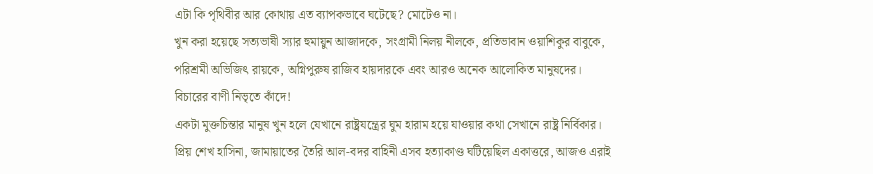এটা কি পৃথিবীর আর কোথায় এত ব্যাপকভাবে ঘটেছে? মোটেও না।
খুন করা হয়েছে সত্যভাষী স্যার হুমায়ুন আজাদকে, সংগ্রামী নিলয় নীলকে, প্রতিভাবান ওয়াশিকুর বাবুকে, পরিশ্রমী অভিজিৎ রায়কে, অগ্নিপুরুষ রাজিব হায়দারকে এবং আরও অনেক আলোকিত মানুষদের।
বিচারের বাণী নিভৃতে কাঁদে!
একটা মুক্তচিন্তার মানুষ খুন হলে যেখানে রাষ্ট্রযন্ত্রের ঘুম হারাম হয়ে যাওয়ার কথা সেখানে রাষ্ট্র নির্বিকার।
প্রিয় শেখ হাসিনা, জামায়াতের তৈরি আল-বদর বাহিনী এসব হত্যাকাণ্ড ঘটিয়েছিল একাত্তরে, আজও এরাই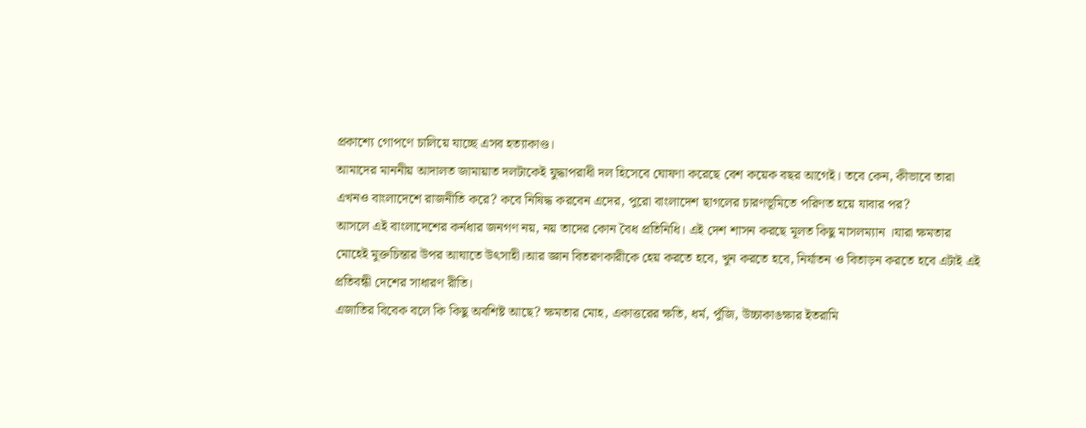প্রকাশ্যে গোপণে চালিয়ে যাচ্ছে এসব হত্যাকাণ্ড।
আমাদের মাননীয় আদালত জামায়াত দলটাকেই যুদ্ধাপরাধী দল হিসেবে ঘোষণা করেছে বেশ কয়েক বছর আগেই। তবে কেন, কীভাবে তারা এখনও বাংলাদেশে রাজনীতি করে? কবে নিষিদ্ধ করবেন এদের, পুরো বাংলাদেশ ছাগলের চারণভূমিতে পরিণত হয়ে যাবার পর?
আসলে এই বাংলাদেশের কর্নধার জনগণ নয়, নয় তাদের কোন বৈধ প্রতিনিধি। এই দেশ শাসন করছে মূলত কিছু মাসলম্যান ।যারা ক্ষমতার মোহেই মুক্তচিন্তার উপর আঘাতে উৎসাহী।আর জ্ঞান বিতরণকারীকে হেয় করতে হবে, খুন করতে হবে, নির্যাতন ও বিতাড়ন করতে হবে এটাই এই প্রতিবন্ধী দেশের সাধারণ রীতি।
এজাতির বিবেক বলে কি কিছু অবশিষ্ট আছে? ক্ষমতার মোহ, একাত্তরের ক্ষতি, ধর্ম, পুঁজি, উচ্চাকাঙক্ষার ইতরামি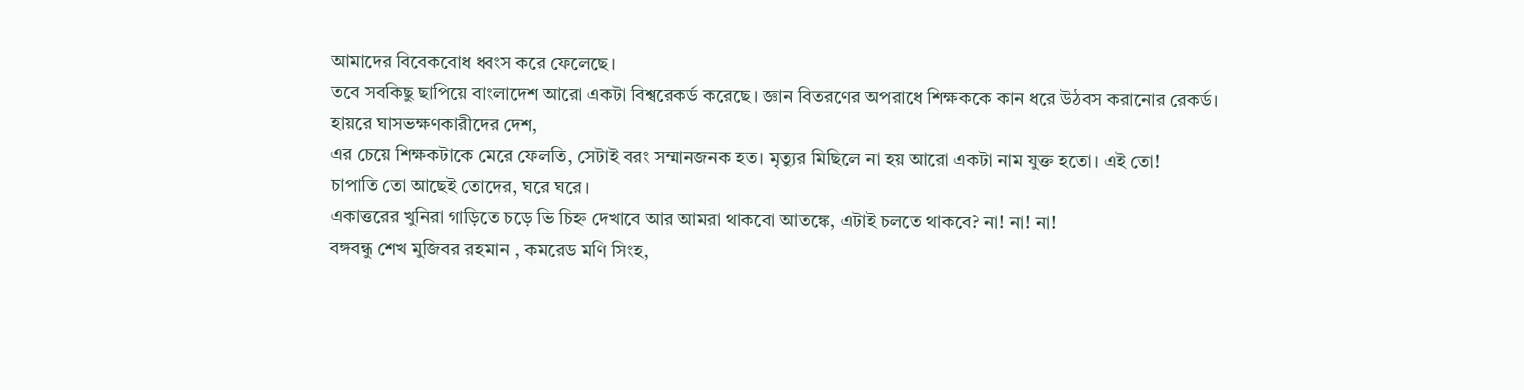আমাদের বিবেকবোধ ধ্বংস করে ফেলেছে।
তবে সবকিছু ছাপিয়ে বাংলাদেশ আরো একটা বিশ্বরেকর্ড করেছে। জ্ঞান বিতরণের অপরাধে শিক্ষককে কান ধরে উঠবস করানোর রেকর্ড।
হায়রে ঘাসভক্ষণকারীদের দেশ,
এর চেয়ে শিক্ষকটাকে মেরে ফেলতি, সেটাই বরং সম্মানজনক হত। মৃত্যুর মিছিলে না হয় আরো একটা নাম যুক্ত হতো। এই তো!
চাপাতি তো আছেই তোদের, ঘরে ঘরে।
একাত্তরের খুনিরা গাড়িতে চড়ে ভি চিহ্ন দেখাবে আর আমরা থাকবো আতঙ্কে, এটাই চলতে থাকবে? না! না! না!
বঙ্গবন্ধু শেখ মুজিবর রহমান , কমরেড মণি সিংহ,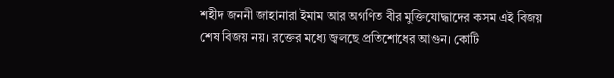শহীদ জননী জাহানারা ইমাম আর অগণিত বীর মুক্তিযোদ্ধাদের কসম এই বিজয় শেষ বিজয় নয়। রক্তের মধ্যে জ্বলছে প্রতিশোধের আগুন। কোটি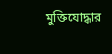মুক্তিযোদ্ধার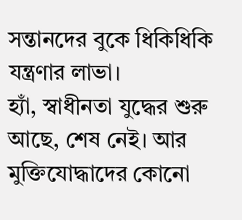সন্তানদের বুকে ধিকিধিকি যন্ত্রণার লাভা।
হ্যাঁ, স্বাধীনতা যুদ্ধের শুরু আছে, শেষ নেই। আর মুক্তিযোদ্ধাদের কোনো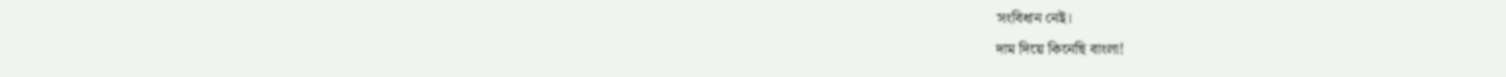সংবিধান নেই।
দাম দিয়ে কিনেছি বাংলা!